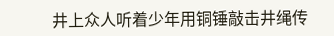井上众人听着少年用铜锤敲击井绳传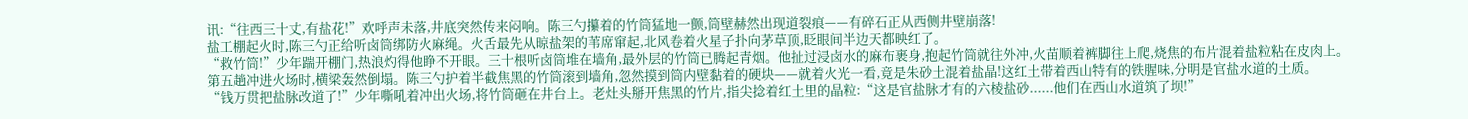讯:“往西三十丈,有盐花!”欢呼声未落,井底突然传来闷响。陈三勺攥着的竹筒猛地一颤,筒壁赫然出现道裂痕——有碎石正从西侧井壁崩落!
盐工棚起火时,陈三勺正给听卤筒绑防火麻绳。火舌最先从晾盐架的苇席窜起,北风卷着火星子扑向茅草顶,眨眼间半边天都映红了。
“救竹筒!”少年踹开棚门,热浪灼得他睁不开眼。三十根听卤筒堆在墙角,最外层的竹筒已腾起青烟。他扯过浸卤水的麻布裹身,抱起竹筒就往外冲,火苗顺着裤脚往上爬,烧焦的布片混着盐粒粘在皮肉上。
第五趟冲进火场时,横梁轰然倒塌。陈三勺护着半截焦黑的竹筒滚到墙角,忽然摸到筒内壁黏着的硬块——就着火光一看,竟是朱砂土混着盐晶!这红土带着西山特有的铁腥味,分明是官盐水道的土质。
“钱万贯把盐脉改道了!”少年嘶吼着冲出火场,将竹筒砸在井台上。老灶头掰开焦黑的竹片,指尖捻着红土里的晶粒:“这是官盐脉才有的六棱盐砂......他们在西山水道筑了坝!”